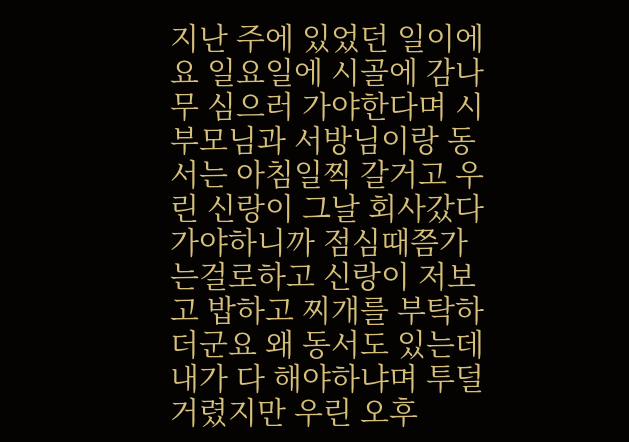지난 주에 있었던 일이에요 일요일에 시골에 감나무 심으러 가야한다며 시부모님과 서방님이랑 동서는 아침일찍 갈거고 우린 신랑이 그날 회사갔다 가야하니까 점심때쯤가는걸로하고 신랑이 저보고 밥하고 찌개를 부탁하더군요 왜 동서도 있는데 내가 다 해야하냐며 투덜거렸지만 우린 오후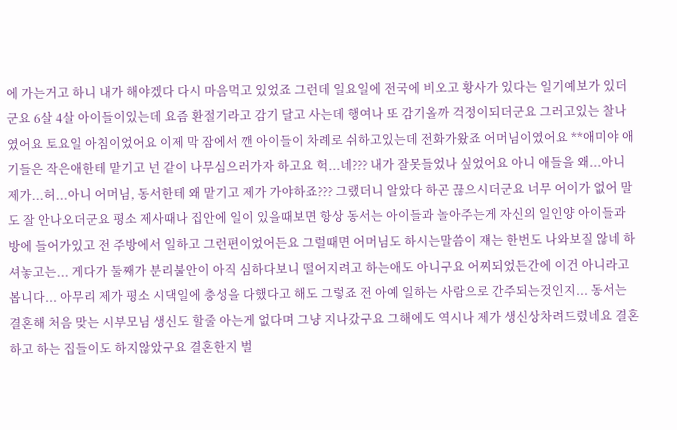에 가는거고 하니 내가 해야겠다 다시 마음먹고 있었죠 그런데 일요일에 전국에 비오고 황사가 있다는 일기예보가 있더군요 6살 4살 아이들이있는데 요즘 환절기라고 감기 달고 사는데 행여나 또 감기올까 걱정이되더군요 그러고있는 찰나였어요 토요일 아침이었어요 이제 막 잠에서 깬 아이들이 차례로 쉬하고있는데 전화가왔죠 어머님이였어요 **애미야 애기들은 작은애한테 맡기고 넌 같이 나무심으러가자 하고요 헉...네??? 내가 잘못들었나 싶었어요 아니 애들을 왜...아니 제가...허...아니 어머님, 동서한테 왜 맡기고 제가 가야하죠??? 그랬더니 알았다 하곤 끊으시더군요 너무 어이가 없어 말도 잘 안나오더군요 평소 제사때나 집안에 일이 있을때보면 항상 동서는 아이들과 놀아주는게 자신의 일인양 아이들과 방에 들어가있고 전 주방에서 일하고 그런편이었어든요 그럴때면 어머님도 하시는말씀이 쟤는 한번도 나와보질 않네 하셔놓고는... 게다가 둘째가 분리불안이 아직 심하다보니 떨어지려고 하는애도 아니구요 어찌되었든간에 이건 아니라고 봅니다... 아무리 제가 평소 시댁일에 충성을 다했다고 해도 그렇죠 전 아예 일하는 사람으로 간주되는것인지... 동서는 결혼해 처음 맞는 시부모님 생신도 할줄 아는게 없다며 그냥 지나갔구요 그해에도 역시나 제가 생신상차려드렸네요 결혼하고 하는 집들이도 하지않았구요 결혼한지 벌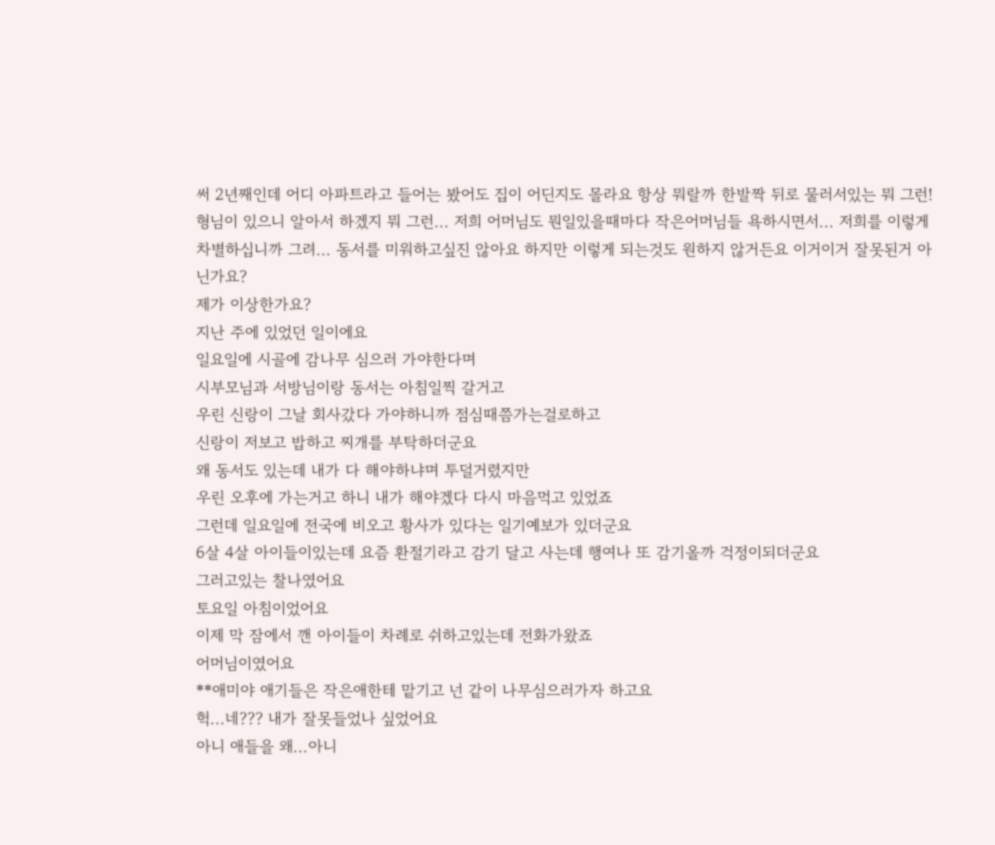써 2년째인데 어디 아파트라고 들어는 봤어도 집이 어딘지도 몰라요 항상 뭐랄까 한발짝 뒤로 물러서있는 뭐 그런! 형님이 있으니 알아서 하겠지 뭐 그런... 저희 어머님도 뭔일있을때마다 작은어머님들 욕하시면서... 저희를 이렇게 차별하십니까 그려... 동서를 미워하고싶진 않아요 하지만 이렇게 되는것도 원하지 않거든요 이거이거 잘못된거 아닌가요?
제가 이상한가요?
지난 주에 있었던 일이에요
일요일에 시골에 감나무 심으러 가야한다며
시부모님과 서방님이랑 동서는 아침일찍 갈거고
우린 신랑이 그날 회사갔다 가야하니까 점심때쯤가는걸로하고
신랑이 저보고 밥하고 찌개를 부탁하더군요
왜 동서도 있는데 내가 다 해야하냐며 투덜거렸지만
우린 오후에 가는거고 하니 내가 해야겠다 다시 마음먹고 있었죠
그런데 일요일에 전국에 비오고 황사가 있다는 일기예보가 있더군요
6살 4살 아이들이있는데 요즘 환절기라고 감기 달고 사는데 행여나 또 감기올까 걱정이되더군요
그러고있는 찰나였어요
토요일 아침이었어요
이제 막 잠에서 깬 아이들이 차례로 쉬하고있는데 전화가왔죠
어머님이였어요
**애미야 애기들은 작은애한테 맡기고 넌 같이 나무심으러가자 하고요
헉...네??? 내가 잘못들었나 싶었어요
아니 애들을 왜...아니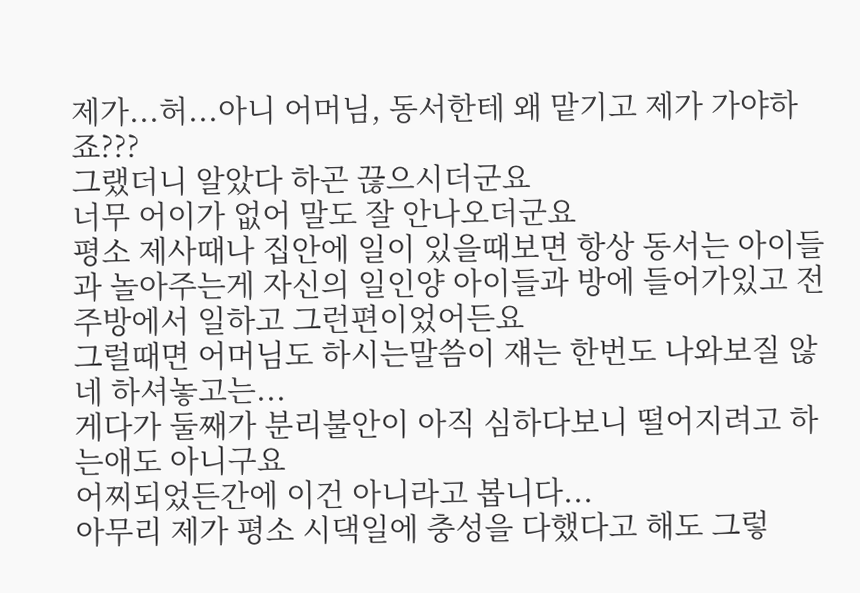제가...허...아니 어머님, 동서한테 왜 맡기고 제가 가야하죠???
그랬더니 알았다 하곤 끊으시더군요
너무 어이가 없어 말도 잘 안나오더군요
평소 제사때나 집안에 일이 있을때보면 항상 동서는 아이들과 놀아주는게 자신의 일인양 아이들과 방에 들어가있고 전 주방에서 일하고 그런편이었어든요
그럴때면 어머님도 하시는말씀이 쟤는 한번도 나와보질 않네 하셔놓고는...
게다가 둘째가 분리불안이 아직 심하다보니 떨어지려고 하는애도 아니구요
어찌되었든간에 이건 아니라고 봅니다...
아무리 제가 평소 시댁일에 충성을 다했다고 해도 그렇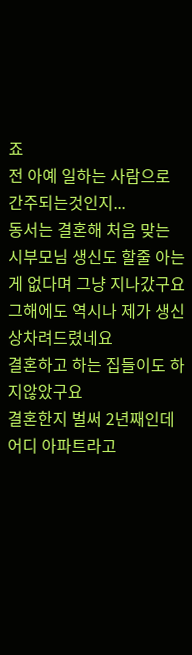죠
전 아예 일하는 사람으로 간주되는것인지...
동서는 결혼해 처음 맞는 시부모님 생신도 할줄 아는게 없다며 그냥 지나갔구요
그해에도 역시나 제가 생신상차려드렸네요
결혼하고 하는 집들이도 하지않았구요
결혼한지 벌써 2년째인데 어디 아파트라고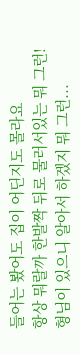들어는 봤어도 집이 어딘지도 몰라요
항상 뭐랄까 한발짝 뒤로 물러서있는 뭐 그런!
형님이 있으니 알아서 하겠지 뭐 그런...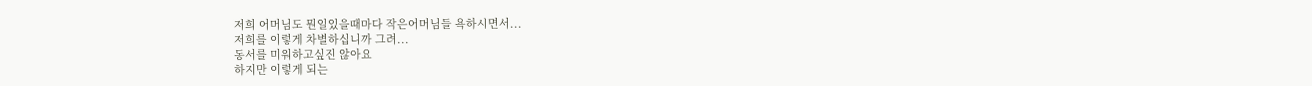저희 어머님도 뭔일있을때마다 작은어머님들 욕하시면서...
저희를 이렇게 차별하십니까 그려...
동서를 미워하고싶진 않아요
하지만 이렇게 되는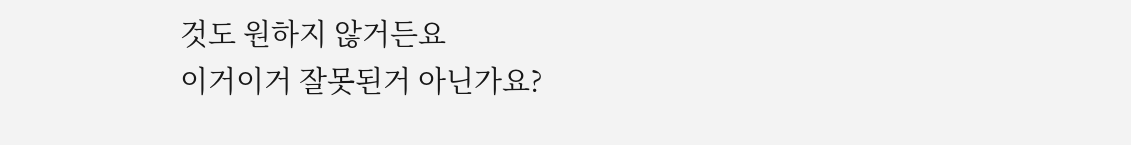것도 원하지 않거든요
이거이거 잘못된거 아닌가요?